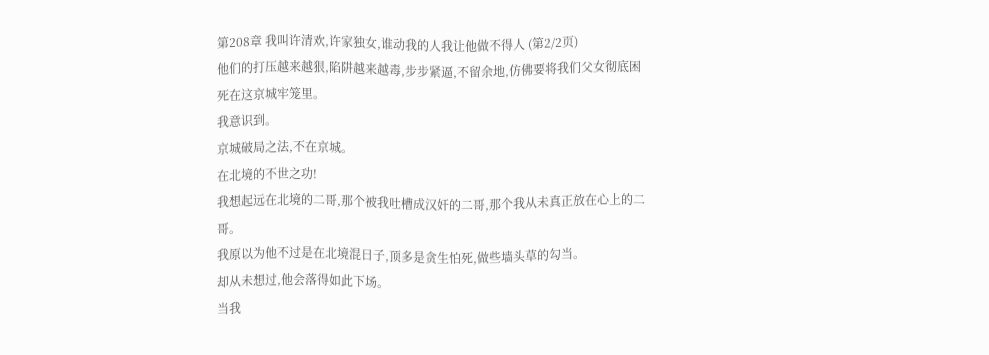第208章 我叫许清欢,许家独女,谁动我的人我让他做不得人 (第2/2页)
他们的打压越来越狠,陷阱越来越毒,步步紧逼,不留余地,仿佛要将我们父女彻底困死在这京城牢笼里。
我意识到。
京城破局之法,不在京城。
在北境的不世之功!
我想起远在北境的二哥,那个被我吐槽成汉奸的二哥,那个我从未真正放在心上的二哥。
我原以为他不过是在北境混日子,顶多是贪生怕死,做些墙头草的勾当。
却从未想过,他会落得如此下场。
当我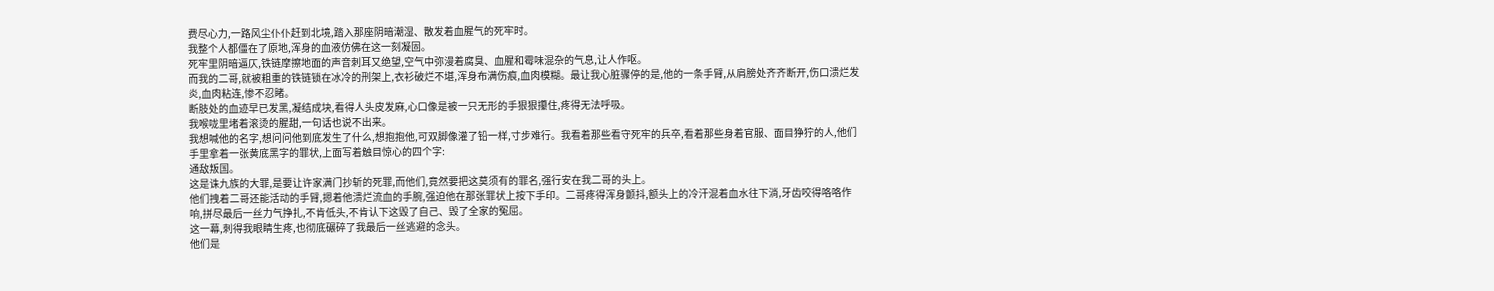费尽心力,一路风尘仆仆赶到北境,踏入那座阴暗潮湿、散发着血腥气的死牢时。
我整个人都僵在了原地,浑身的血液仿佛在这一刻凝固。
死牢里阴暗逼仄,铁链摩擦地面的声音刺耳又绝望,空气中弥漫着腐臭、血腥和霉味混杂的气息,让人作呕。
而我的二哥,就被粗重的铁链锁在冰冷的刑架上,衣衫破烂不堪,浑身布满伤痕,血肉模糊。最让我心脏骤停的是,他的一条手臂,从肩膀处齐齐断开,伤口溃烂发炎,血肉粘连,惨不忍睹。
断肢处的血迹早已发黑,凝结成块,看得人头皮发麻,心口像是被一只无形的手狠狠攥住,疼得无法呼吸。
我喉咙里堵着滚烫的腥甜,一句话也说不出来。
我想喊他的名字,想问问他到底发生了什么,想抱抱他,可双脚像灌了铅一样,寸步难行。我看着那些看守死牢的兵卒,看着那些身着官服、面目狰狞的人,他们手里拿着一张黄底黑字的罪状,上面写着触目惊心的四个字:
通敌叛国。
这是诛九族的大罪,是要让许家满门抄斩的死罪,而他们,竟然要把这莫须有的罪名,强行安在我二哥的头上。
他们拽着二哥还能活动的手臂,摁着他溃烂流血的手腕,强迫他在那张罪状上按下手印。二哥疼得浑身颤抖,额头上的冷汗混着血水往下淌,牙齿咬得咯咯作响,拼尽最后一丝力气挣扎,不肯低头,不肯认下这毁了自己、毁了全家的冤屈。
这一幕,刺得我眼睛生疼,也彻底碾碎了我最后一丝逃避的念头。
他们是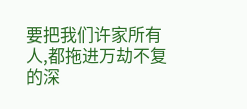要把我们许家所有人,都拖进万劫不复的深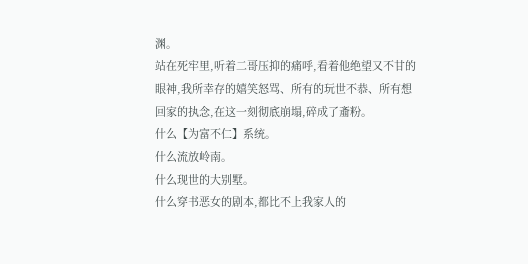渊。
站在死牢里,听着二哥压抑的痛呼,看着他绝望又不甘的眼神,我所幸存的嬉笑怒骂、所有的玩世不恭、所有想回家的执念,在这一刻彻底崩塌,碎成了齑粉。
什么【为富不仁】系统。
什么流放岭南。
什么现世的大别墅。
什么穿书恶女的剧本,都比不上我家人的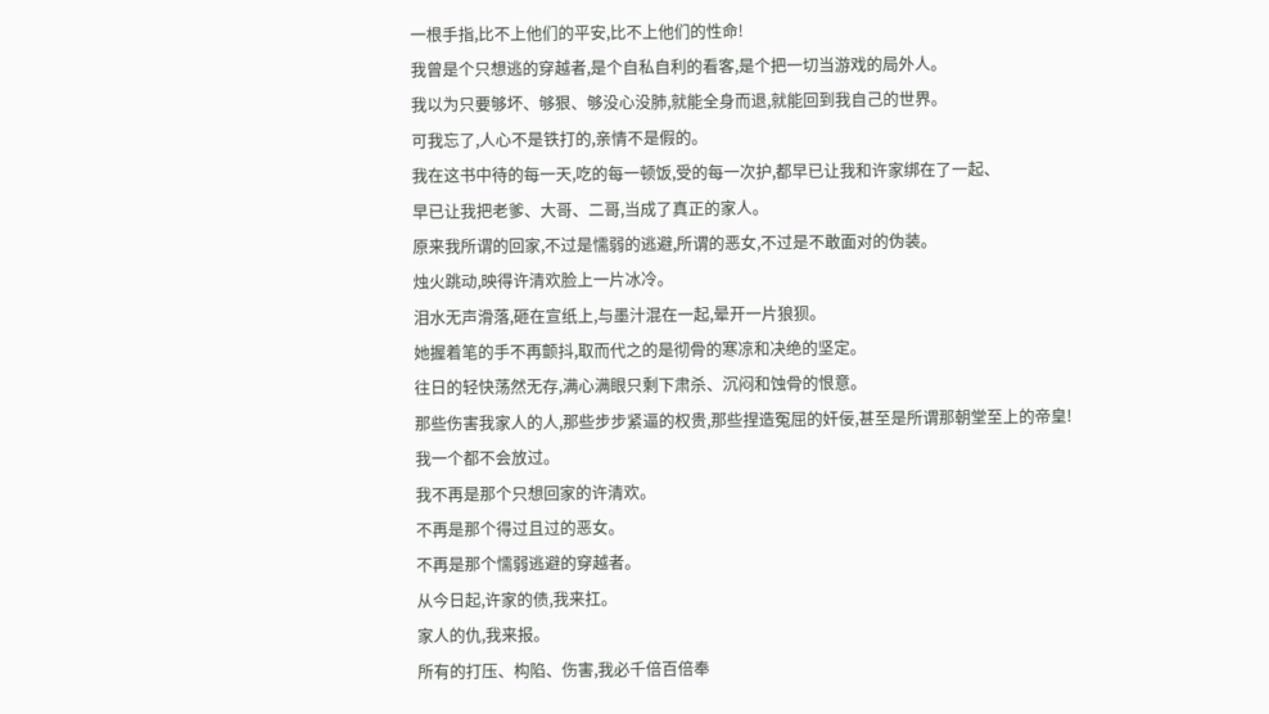一根手指,比不上他们的平安,比不上他们的性命!
我曾是个只想逃的穿越者,是个自私自利的看客,是个把一切当游戏的局外人。
我以为只要够坏、够狠、够没心没肺,就能全身而退,就能回到我自己的世界。
可我忘了,人心不是铁打的,亲情不是假的。
我在这书中待的每一天,吃的每一顿饭,受的每一次护,都早已让我和许家绑在了一起、
早已让我把老爹、大哥、二哥,当成了真正的家人。
原来我所谓的回家,不过是懦弱的逃避,所谓的恶女,不过是不敢面对的伪装。
烛火跳动,映得许清欢脸上一片冰冷。
泪水无声滑落,砸在宣纸上,与墨汁混在一起,晕开一片狼狈。
她握着笔的手不再颤抖,取而代之的是彻骨的寒凉和决绝的坚定。
往日的轻快荡然无存,满心满眼只剩下肃杀、沉闷和蚀骨的恨意。
那些伤害我家人的人,那些步步紧逼的权贵,那些捏造冤屈的奸佞,甚至是所谓那朝堂至上的帝皇!
我一个都不会放过。
我不再是那个只想回家的许清欢。
不再是那个得过且过的恶女。
不再是那个懦弱逃避的穿越者。
从今日起,许家的债,我来扛。
家人的仇,我来报。
所有的打压、构陷、伤害,我必千倍百倍奉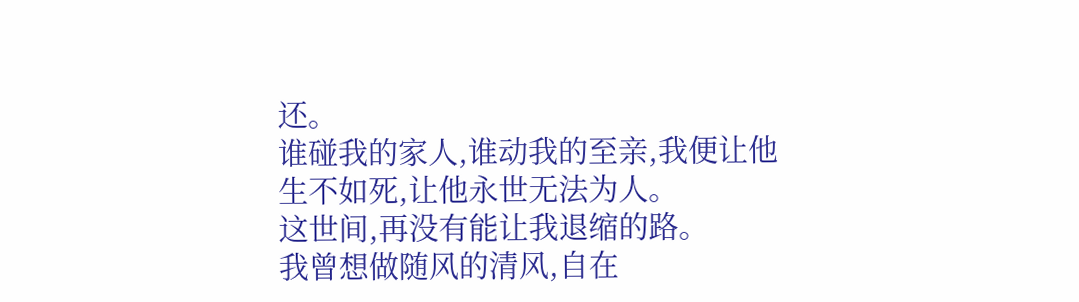还。
谁碰我的家人,谁动我的至亲,我便让他生不如死,让他永世无法为人。
这世间,再没有能让我退缩的路。
我曾想做随风的清风,自在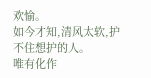欢愉。
如今才知,清风太软,护不住想护的人。
唯有化作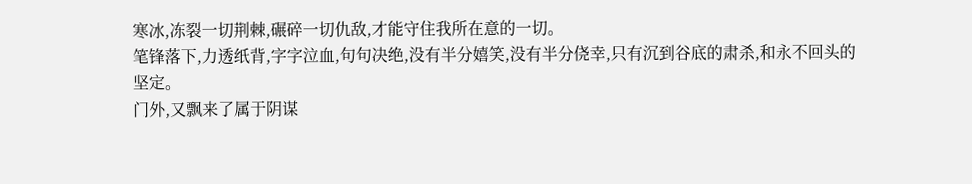寒冰,冻裂一切荆棘,碾碎一切仇敌,才能守住我所在意的一切。
笔锋落下,力透纸背,字字泣血,句句决绝,没有半分嬉笑,没有半分侥幸,只有沉到谷底的肃杀,和永不回头的坚定。
门外,又飘来了属于阴谋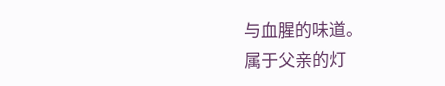与血腥的味道。
属于父亲的灯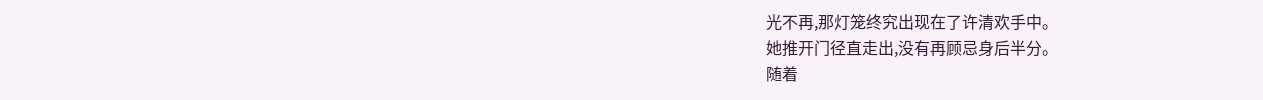光不再,那灯笼终究出现在了许清欢手中。
她推开门径直走出,没有再顾忌身后半分。
随着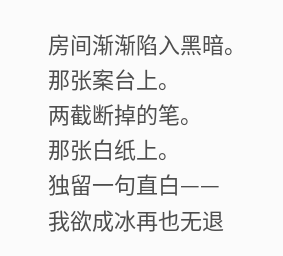房间渐渐陷入黑暗。
那张案台上。
两截断掉的笔。
那张白纸上。
独留一句直白——
我欲成冰再也无退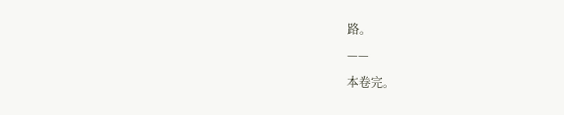路。
——
本卷完。